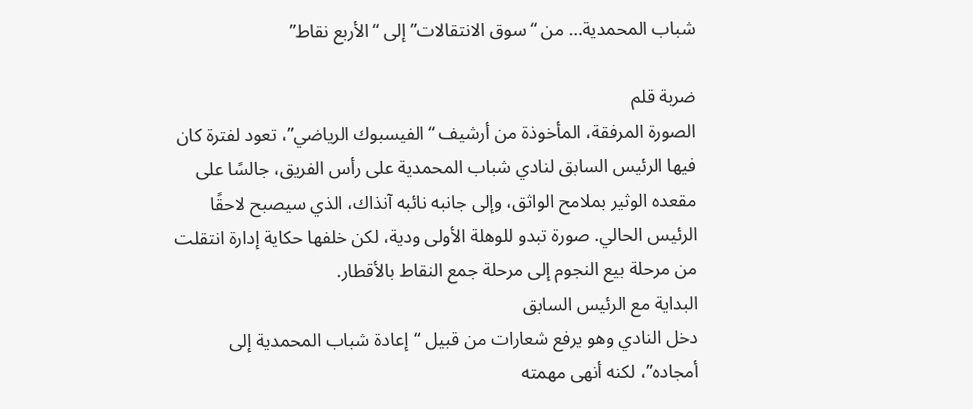شباب المحمدية… من “سوق الانتقالات” إلى “الأربع نقاط”

ضربة قلم
الصورة المرفقة، المأخوذة من أرشيف “الفيسبوك الرياضي”، تعود لفترة كان فيها الرئيس السابق لنادي شباب المحمدية على رأس الفريق، جالسًا على مقعده الوثير بملامح الواثق، وإلى جانبه نائبه آنذاك، الذي سيصبح لاحقًا الرئيس الحالي. صورة تبدو للوهلة الأولى ودية، لكن خلفها حكاية إدارة انتقلت من مرحلة بيع النجوم إلى مرحلة جمع النقاط بالأقطار.
البداية مع الرئيس السابق
دخل النادي وهو يرفع شعارات من قبيل “إعادة شباب المحمدية إلى أمجاده”، لكنه أنهى مهمته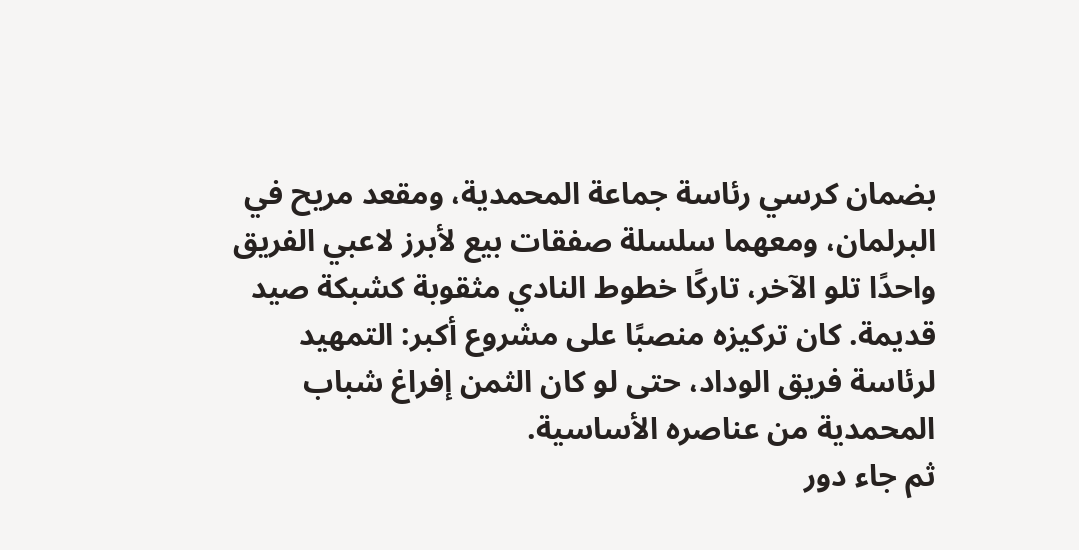بضمان كرسي رئاسة جماعة المحمدية، ومقعد مريح في البرلمان، ومعهما سلسلة صفقات بيع لأبرز لاعبي الفريق واحدًا تلو الآخر، تاركًا خطوط النادي مثقوبة كشبكة صيد قديمة. كان تركيزه منصبًا على مشروع أكبر: التمهيد لرئاسة فريق الوداد، حتى لو كان الثمن إفراغ شباب المحمدية من عناصره الأساسية.
ثم جاء دور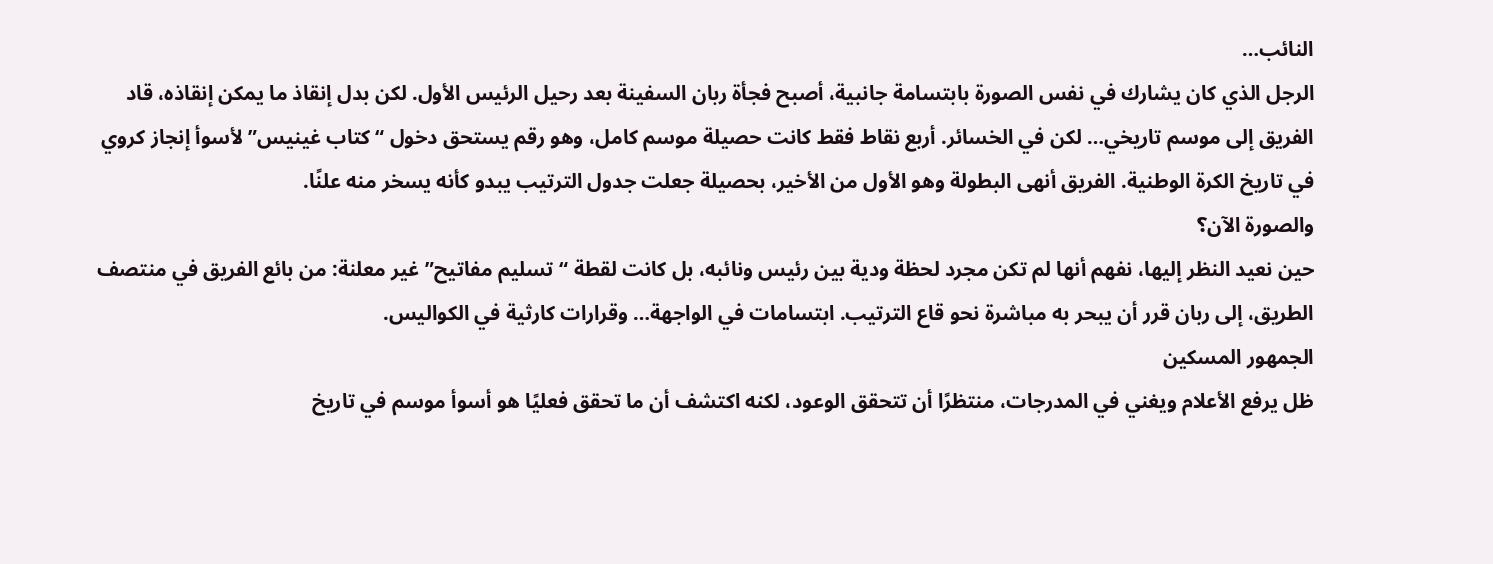النائب…
الرجل الذي كان يشارك في نفس الصورة بابتسامة جانبية، أصبح فجأة ربان السفينة بعد رحيل الرئيس الأول. لكن بدل إنقاذ ما يمكن إنقاذه، قاد الفريق إلى موسم تاريخي… لكن في الخسائر. أربع نقاط فقط كانت حصيلة موسم كامل، وهو رقم يستحق دخول “كتاب غينيس” لأسوأ إنجاز كروي في تاريخ الكرة الوطنية. الفريق أنهى البطولة وهو الأول من الأخير، بحصيلة جعلت جدول الترتيب يبدو كأنه يسخر منه علنًا.
والصورة الآن؟
حين نعيد النظر إليها، نفهم أنها لم تكن مجرد لحظة ودية بين رئيس ونائبه، بل كانت لقطة “تسليم مفاتيح” غير معلنة: من بائع الفريق في منتصف الطريق، إلى ربان قرر أن يبحر به مباشرة نحو قاع الترتيب. ابتسامات في الواجهة… وقرارات كارثية في الكواليس.
الجمهور المسكين
ظل يرفع الأعلام ويغني في المدرجات، منتظرًا أن تتحقق الوعود، لكنه اكتشف أن ما تحقق فعليًا هو أسوأ موسم في تاريخ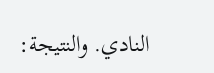النادي. والنتيجة: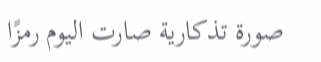صورة تذكارية صارت اليوم رمزًا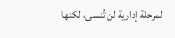لمرحلة إدارية لن تُنسى، لكنها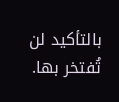بالتأكيد لن تُفتخر بها.